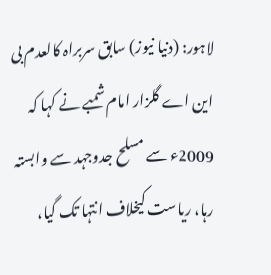لاہور: (دنیا نیوز) سابق سربراہ کالعدم بی این اے گلزار امام شمبے نے کہا کہ 2009ء سے مسلح جدوجہد سے وابستہ رہا، ریاست کیخلاف انتہا تک گیا،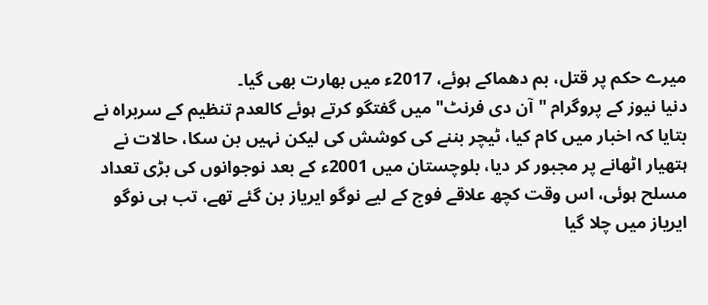میرے حکم پر قتل، بم دھماکے ہوئے، 2017ء میں بھارت بھی گیا۔
دنیا نیوز کے پروگرام "آن دی فرنٹ" میں گفتگو کرتے ہوئے کالعدم تنظیم کے سربراہ نے بتایا کہ اخبار میں کام کیا، ٹیچر بننے کی کوشش کی لیکن نہیں بن سکا، حالات نے ہتھیار اٹھانے پر مجبور کر دیا، بلوچستان میں 2001ء کے بعد نوجوانوں کی بڑی تعداد مسلح ہوئی، اس وقت کچھ علاقے فوج کے لیے نوگو ایریاز بن گئے تھے، تب ہی نوگو ایریاز میں چلا گیا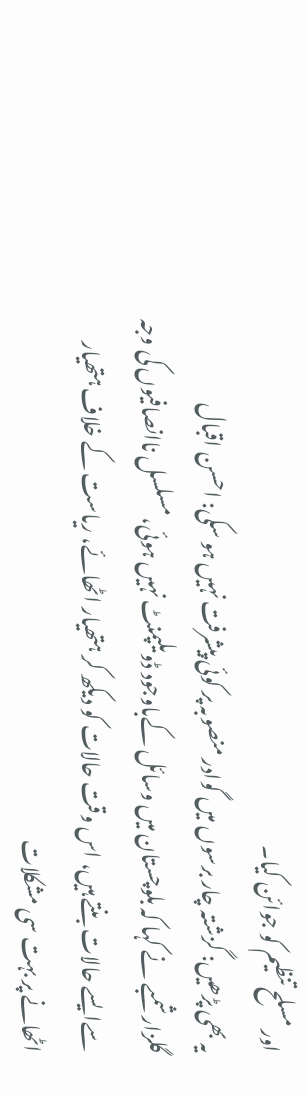اور مسلح تنظیم کو جوائن کیا۔
یہ بھی پڑھیں: گزشتہ چار برسوں میں گوادر منصوبہ پر کوئی پیشرفت نہیں ہو سکی: احسن اقبال
گلزار شمبے نے کہا کہ بلوچستان میں وسائل کےباوجود ڈویلپمنٹ نہیں ہوئی، مسلسل ناانصافیوں کی وجہ سےایسے حالات بنتے ہیں، اس وقت حالات کو دیکھ کر ہتھیار اٹھائے، ریاست کے خلاف ہتھیار اٹھانے پر بہت سی مشکلات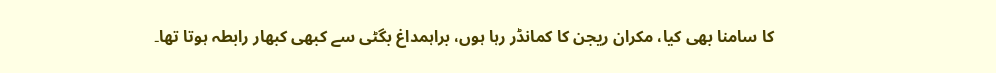کا سامنا بھی کیا، مکران ریجن کا کمانڈر رہا ہوں، براہمداغ بگٹی سے کبھی کبھار رابطہ ہوتا تھا۔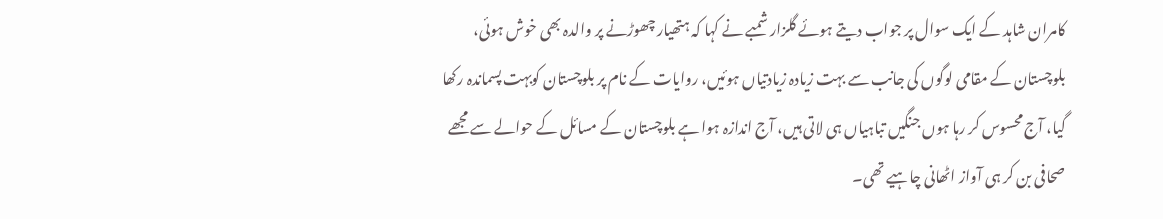کامران شاہد کے ایک سوال پر جواب دیتے ہوئے گلزار شمبے نے کہا کہ ہتھیار چھوڑنے پر والدہ بھی خوش ہوئی، بلوچستان کے مقامی لوگوں کی جانب سے بہت زیادہ زیادتیاں ہوئیں، روایات کے نام پر بلوچستان کوبہت پسماندہ رکھا گیا، آج محسوس کر رہا ہوں جنگیں تباہیاں ہی لاتی ہیں، آج اندازہ ہوا ہے بلوچستان کے مسائل کے حوالے سے مجھے صحافی بن کر ہی آواز اٹھانی چاہیے تھی۔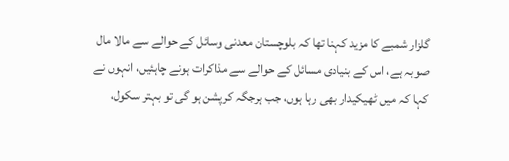گلزار شمبے کا مزید کہنا تھا کہ بلوچستان معدنی وسائل کے حوالے سے مالا مال صوبہ ہے، اس کے بنیادی مسائل کے حوالے سے مذاکرات ہونے چاہئیں، انہوں نے کہا کہ میں ٹھیکیدار بھی رہا ہوں، جب ہرجگہ کرپشن ہو گی تو بہتر سکول،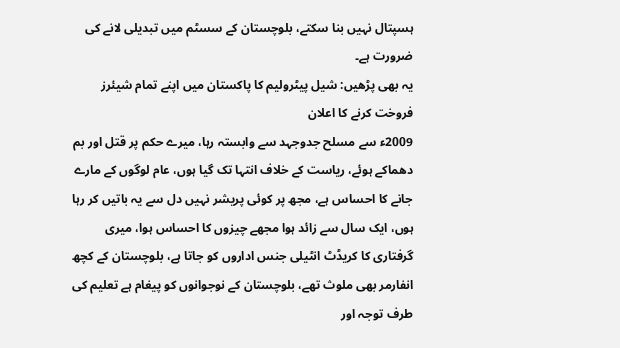ہسپتال نہیں بنا سکتے، بلوچستان کے سسٹم میں تبدیلی لانے کی ضرورت ہے۔
یہ بھی پڑھیں: شیل پیٹرولیم کا پاکستان میں اپنے تمام شیئرز فروخت کرنے کا اعلان
2009ء سے مسلح جدوجہد سے وابستہ رہا، میرے حکم پر قتل اور بم دھماکے ہوئے، ریاست کے خلاف انتہا تک گیا ہوں، عام لوگوں کے مارے جانے کا احساس ہے، مجھ پر کوئی پریشر نہیں دل سے یہ باتیں کر رہا ہوں، ایک سال سے زائد ہوا مجھے چیزوں کا احساس ہوا، میری گرفتاری کا کریڈٹ انٹیلی جنس اداروں کو جاتا ہے، بلوچستان کے کچھ انفارمر بھی ملوث تھے، بلوچستان کے نوجوانوں کو پیغام ہے تعلیم کی طرف توجہ اور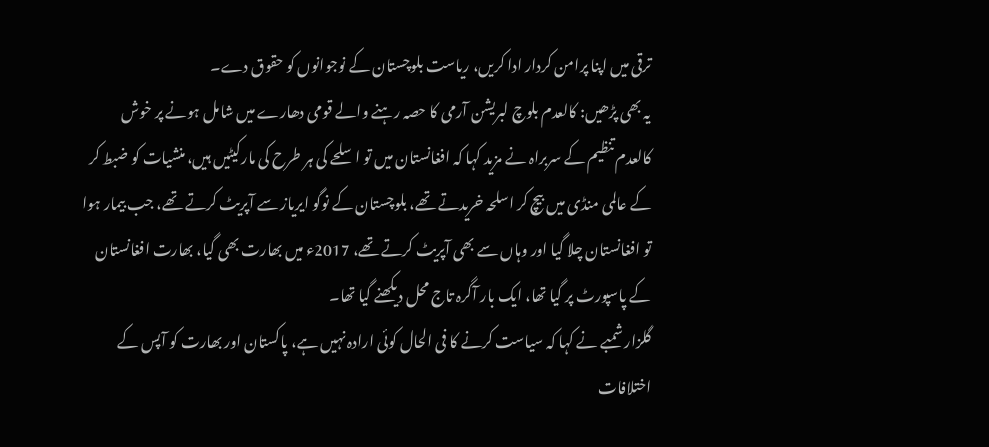ترقی میں اپنا پرامن کردار ادا کریں، ریاست بلوچستان کے نوجوانوں کو حقوق دے۔
یہ بھی پڑھیں: کالعدم بلوچ لبریشن آرمی کا حصہ رہنے والے قومی دھارے میں شامل ہونے پر خوش
کالعدم تنظیم کے سربراہ نے مزید کہا کہ افغانستان میں تو اسلحے کی ہر طرح کی مارکیٹیں ہیں، منشیات کو ضبط کر کے عالمی منڈی میں بیچ کر اسلحہ خریدتے تھے، بلوچستان کے نوگو ایریاز سے آپریٹ کرتے تھے، جب بیمار ہوا تو افغانستان چلا گیا اور وہاں سے بھی آپریٹ کرتے تھے، 2017ء میں بھارت بھی گیا، بھارت افغانستان کے پاسپورٹ پر گیا تھا، ایک بار آگرہ تاج محل دیکھنے گیا تھا۔
گلزار شمبے نے کہا کہ سیاست کرنے کا فی الحال کوئی ارادہ نہیں ہے، پاکستان اور بھارت کو آپس کے اختلافات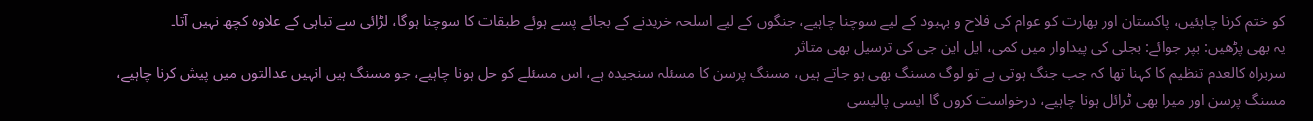کو ختم کرنا چاہئیں، پاکستان اور بھارت کو عوام کی فلاح و بہبود کے لیے سوچنا چاہیے، جنگوں کے لیے اسلحہ خریدنے کے بجائے پسے ہوئے طبقات کا سوچنا ہوگا، لڑائی سے تباہی کے علاوہ کچھ نہیں آتا۔
یہ بھی پڑھیں: بپر جوائے: بجلی کی پیداوار میں کمی، ایل این جی کی ترسیل بھی متاثر
سربراہ کالعدم تنظیم کا کہنا تھا کہ جب جنگ ہوتی ہے تو لوگ مسنگ بھی ہو جاتے ہیں، مسنگ پرسن کا مسئلہ سنجیدہ ہے، اس مسئلے کو حل ہونا چاہیے، جو مسنگ ہیں انہیں عدالتوں میں پیش کرنا چاہیے، مسنگ پرسن اور میرا بھی ٹرائل ہونا چاہیے، درخواست کروں گا ایسی پالیسی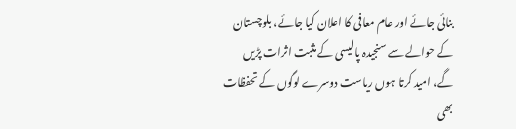بنائی جائے اور عام معافی کا اعلان کیا جائے، بلوچستان کے حوالے سے سنجیدہ پالیسی کے مثبت اثرات پڑیں گے، امید کرتا ہوں ریاست دوسرے لوگوں کے تحفظات بھی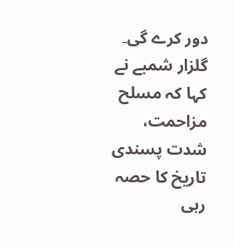دور کرے گی۔
گلزار شمبے نے کہا کہ مسلح مزاحمت، شدت پسندی تاریخ کا حصہ رہی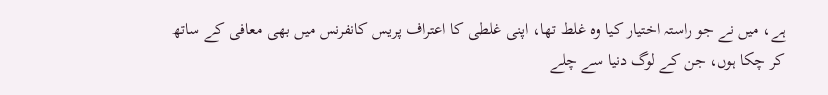ہے، میں نے جو راستہ اختیار کیا وہ غلط تھا، اپنی غلطی کا اعتراف پریس کانفرنس میں بھی معافی کے ساتھ کر چکا ہوں، جن کے لوگ دنیا سے چلے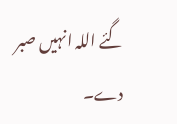گئے اللہ انہیں صبر دے۔